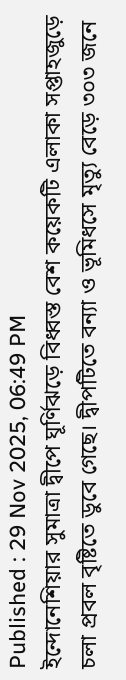Published : 29 Nov 2025, 06:49 PM
ইন্দোনেশিয়ার সুমাত্রা দ্বীপে ঘূর্ণিঝড়ে বিধ্বস্ত বেশ কয়েকটি এলাকা সপ্তাহজুড়ে চলা প্রবল বৃষ্টিতে ডুবে গেছে। দ্বীপটিতে বন্যা ও ভূমিধসে মৃত্যু বেড়ে ৩০৩ জনে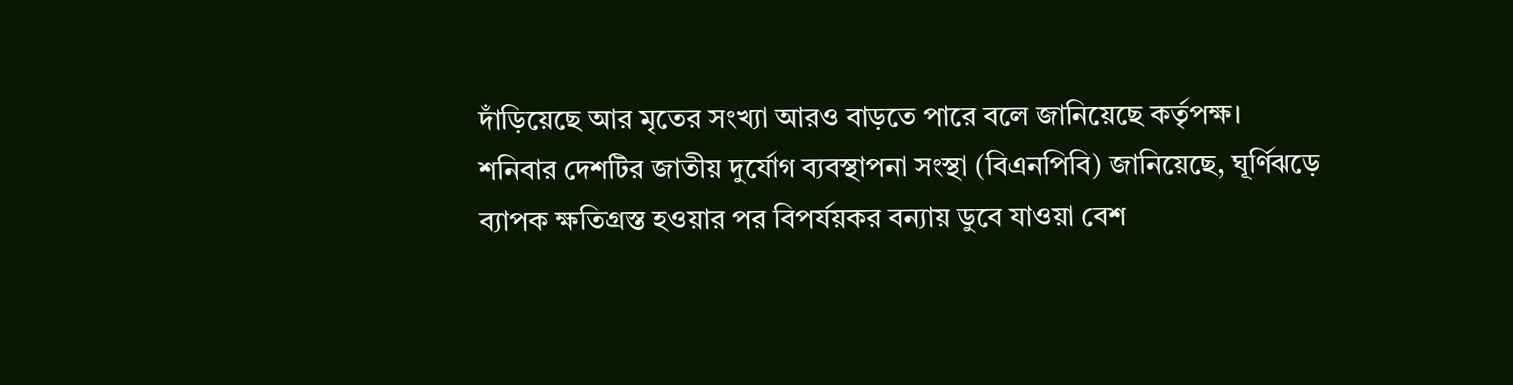দাঁড়িয়েছে আর মৃতের সংখ্যা আরও বাড়তে পারে বলে জানিয়েছে কর্তৃপক্ষ।
শনিবার দেশটির জাতীয় দুর্যোগ ব্যবস্থাপনা সংস্থা (বিএনপিবি) জানিয়েছে, ঘূর্ণিঝড়ে ব্যাপক ক্ষতিগ্রস্ত হওয়ার পর বিপর্যয়কর বন্যায় ডুবে যাওয়া বেশ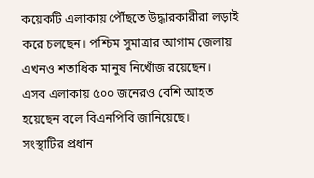কয়েকটি এলাকায় পৌঁছতে উদ্ধারকারীরা লড়াই করে চলছেন। পশ্চিম সুমাত্রার আগাম জেলায় এখনও শতাধিক মানুষ নিখোঁজ রয়েছেন।
এসব এলাকায় ৫০০ জনেরও বেশি আহত হয়েছেন বলে বিএনপিবি জানিয়েছে।
সংস্থাটির প্রধান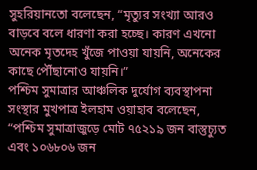সুহরিয়ানতো বলেছেন, “মৃত্যুর সংখ্যা আরও বাড়বে বলে ধারণা করা হচ্ছে। কারণ এখনো অনেক মৃতদেহ খুঁজে পাওয়া যায়নি, অনেকের কাছে পৌঁছানোও যায়নি।”
পশ্চিম সুমাত্রার আঞ্চলিক দুর্যোগ ব্যবস্থাপনা সংস্থার মুখপাত্র ইলহাম ওয়াহাব বলেছেন, “পশ্চিম সুমাত্রাজুড়ে মোট ৭৫২১৯ জন বাস্তুচ্যুত এবং ১০৬৮০৬ জন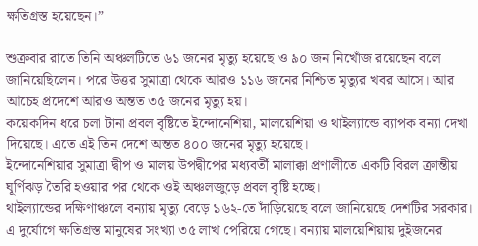ক্ষতিগ্রস্ত হয়েছেন।”

শুক্রবার রাতে তিনি অঞ্চলটিতে ৬১ জনের মৃত্যু হয়েছে ও ৯০ জন নিখোঁজ রয়েছেন বলে জানিয়েছিলেন। পরে উত্তর সুমাত্রা থেকে আরও ১১৬ জনের নিশ্চিত মৃত্যুর খবর আসে। আর আচেহ প্রদেশে আরও অন্তত ৩৫ জনের মৃত্যু হয়।
কয়েকদিন ধরে চলা টানা প্রবল বৃষ্টিতে ইন্দোনেশিয়া, মালয়েশিয়া ও থাইল্যান্ডে ব্যাপক বন্যা দেখা দিয়েছে। এতে এই তিন দেশে অন্তত ৪০০ জনের মৃত্যু হয়েছে।
ইন্দোনেশিয়ার সুমাত্রা দ্বীপ ও মালয় উপদ্বীপের মধ্যবর্তী মালাক্কা প্রণালীতে একটি বিরল ক্রান্তীয় ঘূর্ণিঝড় তৈরি হওয়ার পর থেকে ওই অঞ্চলজুড়ে প্রবল বৃষ্টি হচ্ছে।
থাইল্যান্ডের দক্ষিণাঞ্চলে বন্যায় মৃত্যু বেড়ে ১৬২-তে দাঁড়িয়েছে বলে জানিয়েছে দেশটির সরকার। এ দুর্যোগে ক্ষতিগ্রস্ত মানুষের সংখ্যা ৩৫ লাখ পেরিয়ে গেছে। বন্যায় মালয়েশিয়ায় দুইজনের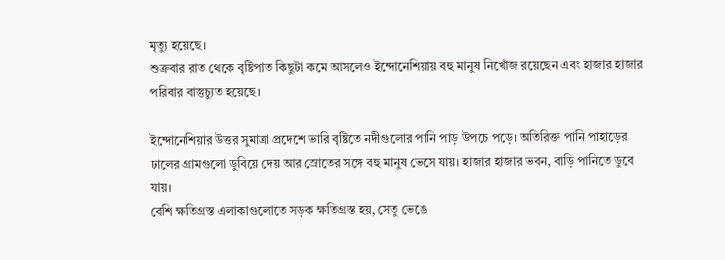মৃত্যু হয়েছে।
শুক্রবার রাত থেকে বৃষ্টিপাত কিছুটা কমে আসলেও ইন্দোনেশিয়ায় বহু মানুষ নিখোঁজ রয়েছেন এবং হাজার হাজার পরিবার বাস্তুচ্যুত হয়েছে।

ইন্দোনেশিয়ার উত্তর সুমাত্রা প্রদেশে ভারি বৃষ্টিতে নদীগুলোর পানি পাড় উপচে পড়ে। অতিরিক্ত পানি পাহাড়ের ঢালের গ্রামগুলো ডুবিয়ে দেয় আর স্রোতের সঙ্গে বহু মানুষ ভেসে যায়। হাজার হাজার ভবন, বাড়ি পানিতে ডুবে যায়।
বেশি ক্ষতিগ্রস্ত এলাকাগুলোতে সড়ক ক্ষতিগ্রস্ত হয়, সেতু ভেঙে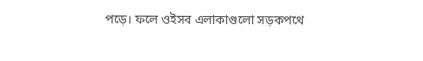পড়ে। ফলে ওইসব এলাকাগুলো সড়কপথে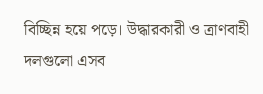বিচ্ছিন্ন হয়ে পড়ে। উদ্ধারকারী ও ত্রাণবাহী দলগুলো এসব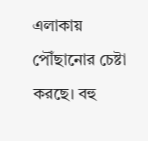এলাকায় পৌঁছানোর চেষ্টা করছে। বহু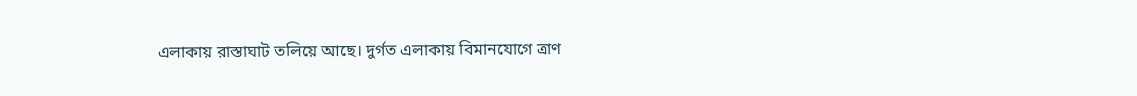এলাকায় রাস্তাঘাট তলিয়ে আছে। দুর্গত এলাকায় বিমানযোগে ত্রাণ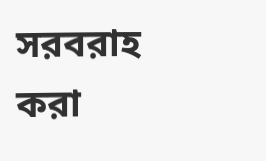সরবরাহ করা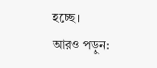হচ্ছে।
আরও পড়ুন: